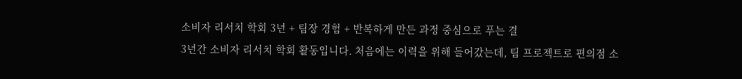소비자 리서치 학회 3년 + 팀장 경험 + 반복하게 만든 과정 중심으로 푸는 결
3년간 소비자 리서치 학회 활동입니다. 처음에는 이력을 위해 들어갔는데, 팀 프로젝트로 편의점 소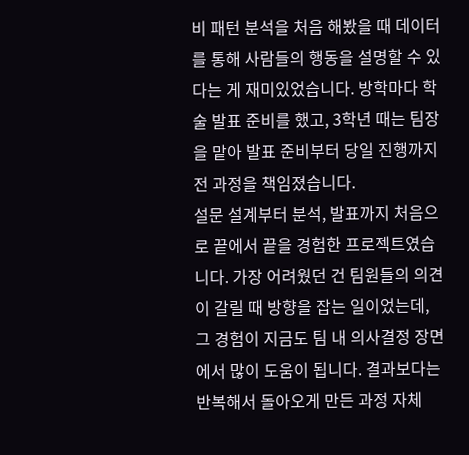비 패턴 분석을 처음 해봤을 때 데이터를 통해 사람들의 행동을 설명할 수 있다는 게 재미있었습니다. 방학마다 학술 발표 준비를 했고, 3학년 때는 팀장을 맡아 발표 준비부터 당일 진행까지 전 과정을 책임졌습니다.
설문 설계부터 분석, 발표까지 처음으로 끝에서 끝을 경험한 프로젝트였습니다. 가장 어려웠던 건 팀원들의 의견이 갈릴 때 방향을 잡는 일이었는데, 그 경험이 지금도 팀 내 의사결정 장면에서 많이 도움이 됩니다. 결과보다는 반복해서 돌아오게 만든 과정 자체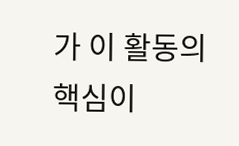가 이 활동의 핵심이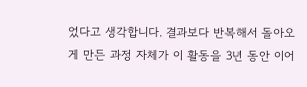었다고 생각합니다. 결과보다 반복해서 돌아오게 만든 과정 자체가 이 활동을 3년 동안 이어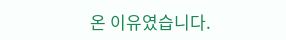온 이유였습니다.